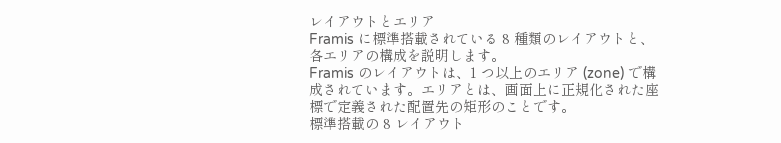レイアウトとエリア
Framis に標準搭載されている 8 種類のレイアウトと、各エリアの構成を説明します。
Framis のレイアウトは、1 つ以上のエリア (zone) で構成されています。エリアとは、画面上に正規化された座標で定義された配置先の矩形のことです。
標準搭載の 8 レイアウト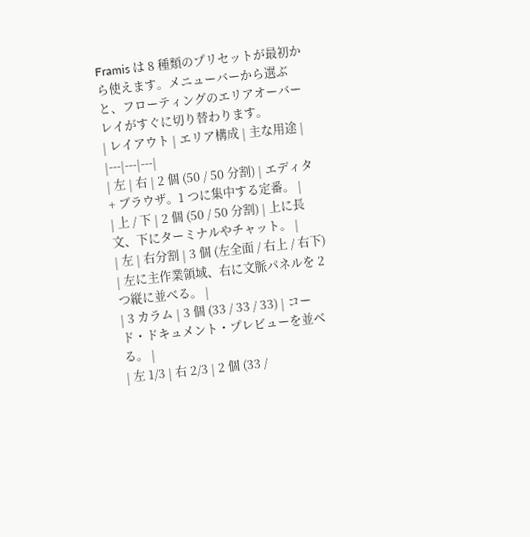Framis は 8 種類のプリセットが最初から使えます。メニューバーから選ぶと、フローティングのエリアオーバーレイがすぐに切り替わります。
| レイアウト | エリア構成 | 主な用途 |
|---|---|---|
| 左 | 右 | 2 個 (50 / 50 分割) | エディタ + ブラウザ。1 つに集中する定番。 |
| 上 / 下 | 2 個 (50 / 50 分割) | 上に長文、下にターミナルやチャット。 |
| 左 | 右分割 | 3 個 (左全面 / 右上 / 右下) | 左に主作業領域、右に文脈パネルを 2 つ縦に並べる。 |
| 3 カラム | 3 個 (33 / 33 / 33) | コード・ドキュメント・プレビューを並べる。 |
| 左 1/3 | 右 2/3 | 2 個 (33 /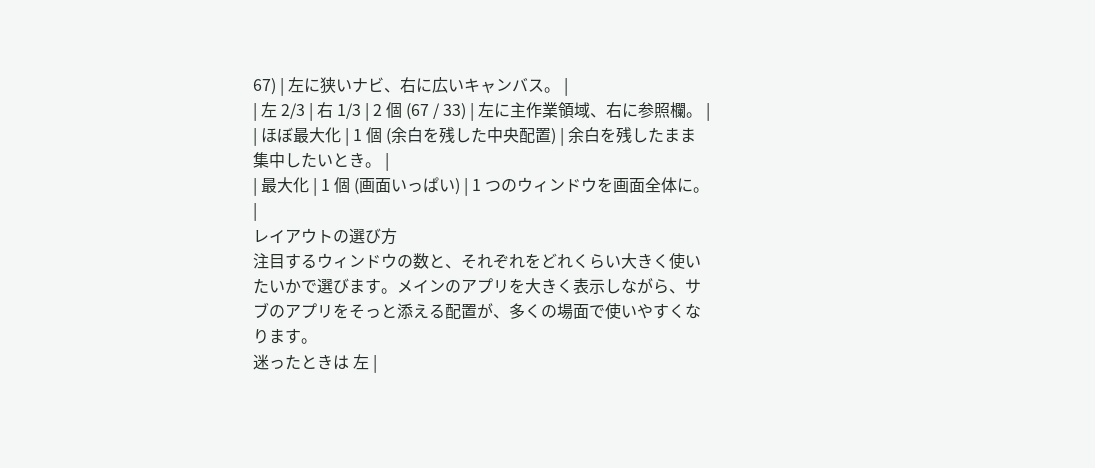67) | 左に狭いナビ、右に広いキャンバス。 |
| 左 2/3 | 右 1/3 | 2 個 (67 / 33) | 左に主作業領域、右に参照欄。 |
| ほぼ最大化 | 1 個 (余白を残した中央配置) | 余白を残したまま集中したいとき。 |
| 最大化 | 1 個 (画面いっぱい) | 1 つのウィンドウを画面全体に。 |
レイアウトの選び方
注目するウィンドウの数と、それぞれをどれくらい大きく使いたいかで選びます。メインのアプリを大きく表示しながら、サブのアプリをそっと添える配置が、多くの場面で使いやすくなります。
迷ったときは 左 |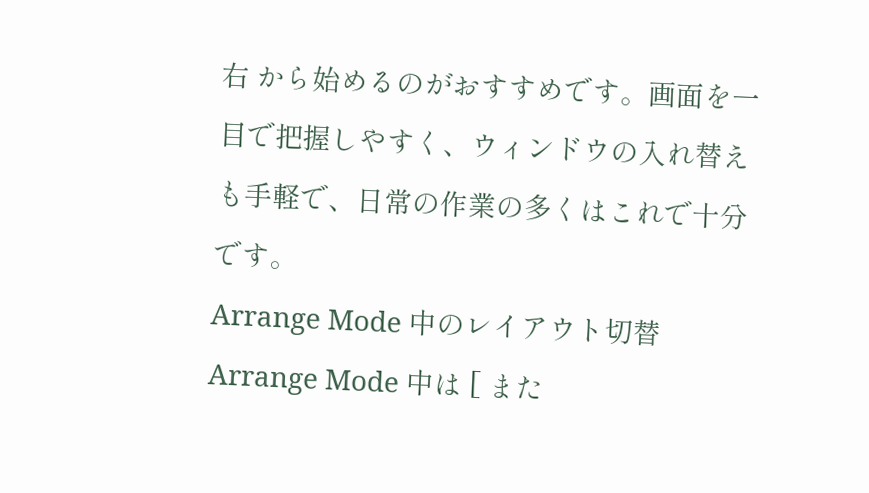右 から始めるのがおすすめです。画面を一目で把握しやすく、ウィンドウの入れ替えも手軽で、日常の作業の多くはこれで十分です。
Arrange Mode 中のレイアウト切替
Arrange Mode 中は [ また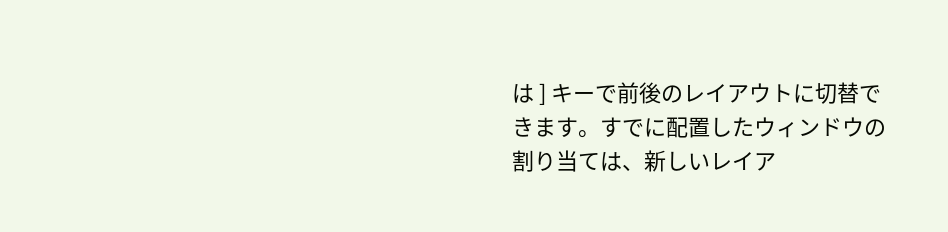は ] キーで前後のレイアウトに切替できます。すでに配置したウィンドウの割り当ては、新しいレイア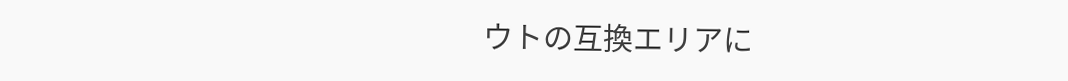ウトの互換エリアに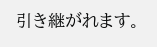引き継がれます。